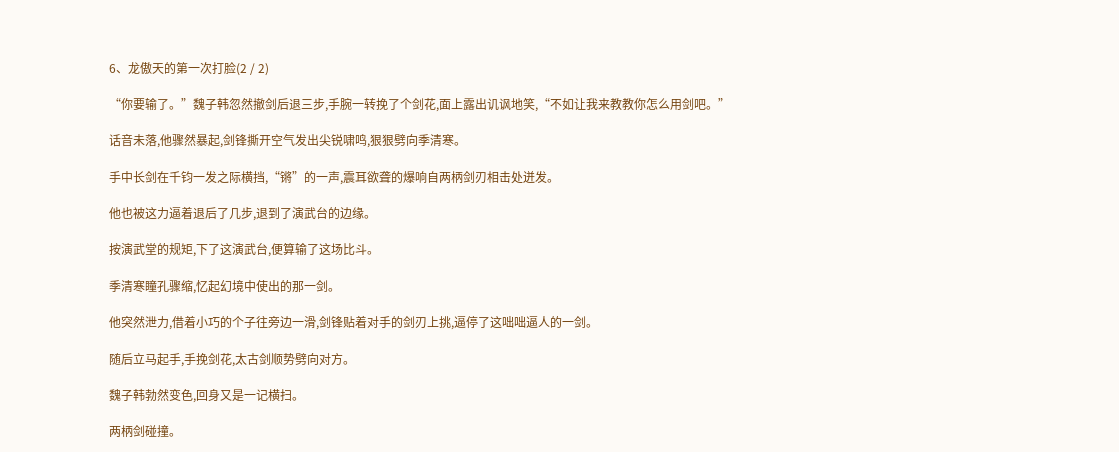6、龙傲天的第一次打脸(2 / 2)

“你要输了。”魏子韩忽然撤剑后退三步,手腕一转挽了个剑花,面上露出讥讽地笑,“不如让我来教教你怎么用剑吧。”

话音未落,他骤然暴起,剑锋撕开空气发出尖锐啸鸣,狠狠劈向季清寒。

手中长剑在千钧一发之际横挡,“锵”的一声,震耳欲聋的爆响自两柄剑刃相击处迸发。

他也被这力逼着退后了几步,退到了演武台的边缘。

按演武堂的规矩,下了这演武台,便算输了这场比斗。

季清寒瞳孔骤缩,忆起幻境中使出的那一剑。

他突然泄力,借着小巧的个子往旁边一滑,剑锋贴着对手的剑刃上挑,逼停了这咄咄逼人的一剑。

随后立马起手,手挽剑花,太古剑顺势劈向对方。

魏子韩勃然变色,回身又是一记横扫。

两柄剑碰撞。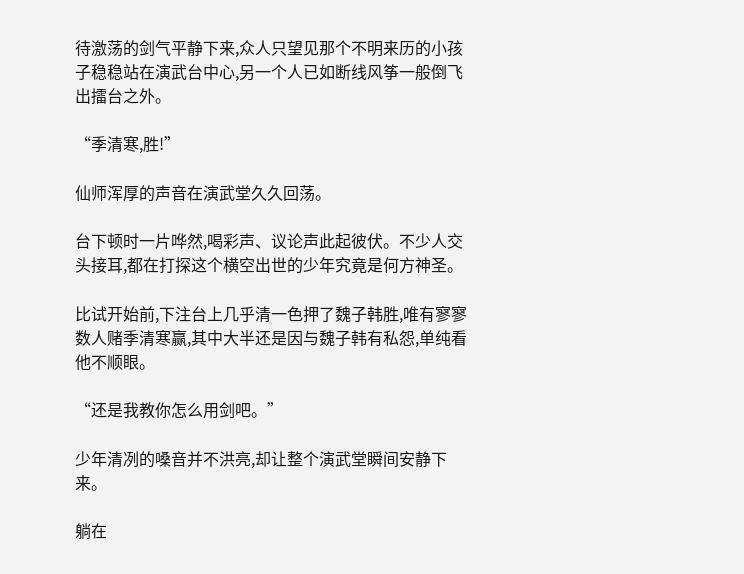待激荡的剑气平静下来,众人只望见那个不明来历的小孩子稳稳站在演武台中心,另一个人已如断线风筝一般倒飞出擂台之外。

“季清寒,胜!”

仙师浑厚的声音在演武堂久久回荡。

台下顿时一片哗然,喝彩声、议论声此起彼伏。不少人交头接耳,都在打探这个横空出世的少年究竟是何方神圣。

比试开始前,下注台上几乎清一色押了魏子韩胜,唯有寥寥数人赌季清寒赢,其中大半还是因与魏子韩有私怨,单纯看他不顺眼。

“还是我教你怎么用剑吧。”

少年清冽的嗓音并不洪亮,却让整个演武堂瞬间安静下来。

躺在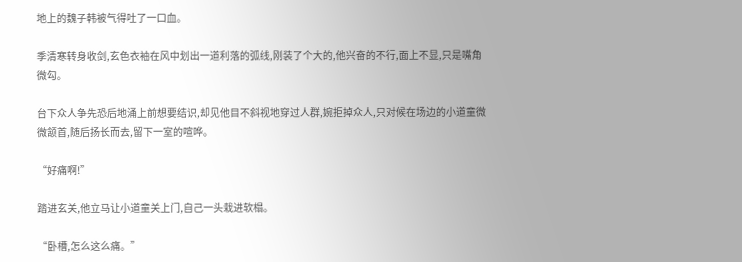地上的魏子韩被气得吐了一口血。

季清寒转身收剑,玄色衣袖在风中划出一道利落的弧线,刚装了个大的,他兴奋的不行,面上不显,只是嘴角微勾。

台下众人争先恐后地涌上前想要结识,却见他目不斜视地穿过人群,婉拒掉众人,只对候在场边的小道童微微颔首,随后扬长而去,留下一室的喧哗。

“好痛啊!”

踏进玄关,他立马让小道童关上门,自己一头栽进软榻。

“卧槽,怎么这么痛。”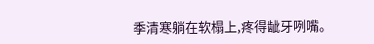季清寒躺在软榻上,疼得龇牙咧嘴。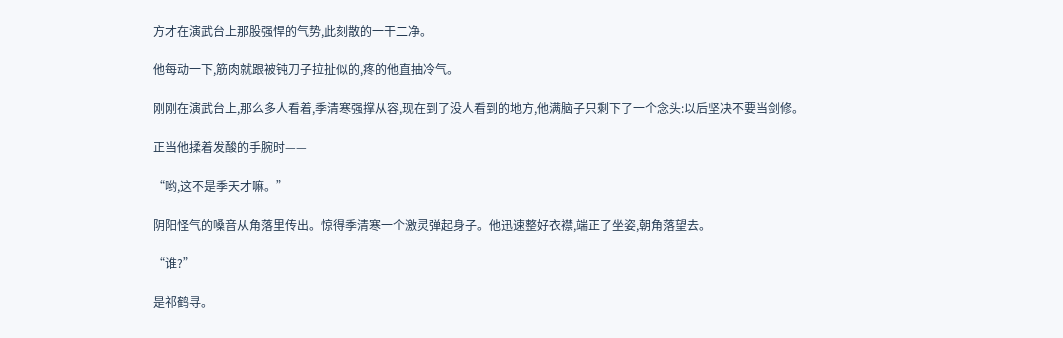方才在演武台上那股强悍的气势,此刻散的一干二净。

他每动一下,筋肉就跟被钝刀子拉扯似的,疼的他直抽冷气。

刚刚在演武台上,那么多人看着,季清寒强撑从容,现在到了没人看到的地方,他满脑子只剩下了一个念头:以后坚决不要当剑修。

正当他揉着发酸的手腕时——

“哟,这不是季天才嘛。”

阴阳怪气的嗓音从角落里传出。惊得季清寒一个激灵弹起身子。他迅速整好衣襟,端正了坐姿,朝角落望去。

“谁?”

是祁鹤寻。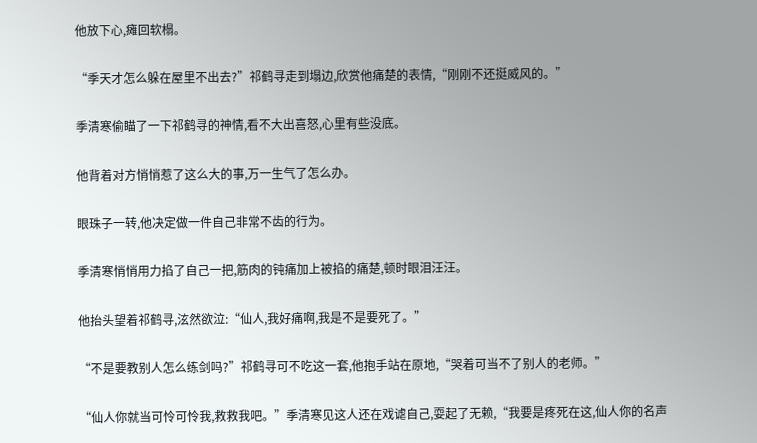他放下心,瘫回软榻。

“季天才怎么躲在屋里不出去?”祁鹤寻走到塌边,欣赏他痛楚的表情,“刚刚不还挺威风的。”

季清寒偷瞄了一下祁鹤寻的神情,看不大出喜怒,心里有些没底。

他背着对方悄悄惹了这么大的事,万一生气了怎么办。

眼珠子一转,他决定做一件自己非常不齿的行为。

季清寒悄悄用力掐了自己一把,筋肉的钝痛加上被掐的痛楚,顿时眼泪汪汪。

他抬头望着祁鹤寻,泫然欲泣:“仙人,我好痛啊,我是不是要死了。”

“不是要教别人怎么练剑吗?”祁鹤寻可不吃这一套,他抱手站在原地,“哭着可当不了别人的老师。”

“仙人你就当可怜可怜我,救救我吧。”季清寒见这人还在戏谑自己,耍起了无赖,“我要是疼死在这,仙人你的名声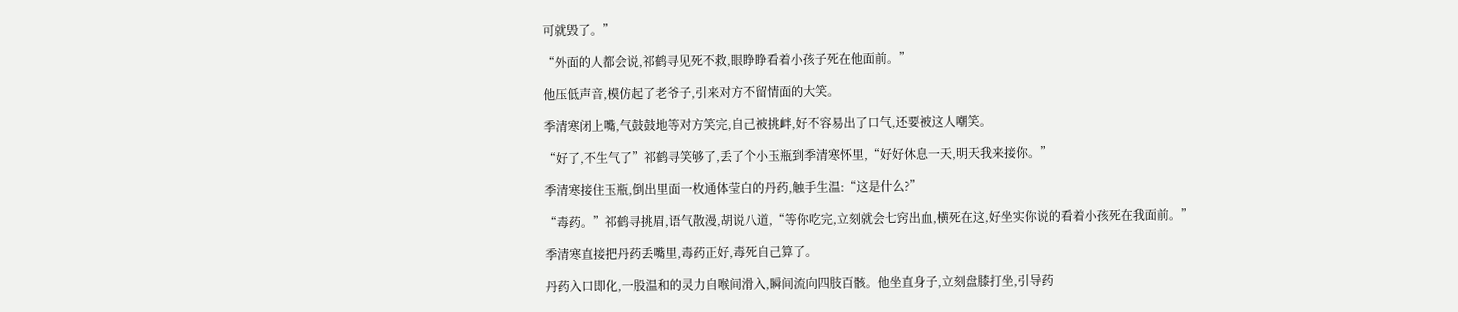可就毁了。”

“外面的人都会说,祁鹤寻见死不救,眼睁睁看着小孩子死在他面前。”

他压低声音,模仿起了老爷子,引来对方不留情面的大笑。

季清寒闭上嘴,气鼓鼓地等对方笑完,自己被挑衅,好不容易出了口气,还要被这人嘲笑。

“好了,不生气了”祁鹤寻笑够了,丢了个小玉瓶到季清寒怀里,“好好休息一天,明天我来接你。”

季清寒接住玉瓶,倒出里面一枚通体莹白的丹药,触手生温:“这是什么?”

“毒药。”祁鹤寻挑眉,语气散漫,胡说八道,“等你吃完,立刻就会七窍出血,横死在这,好坐实你说的看着小孩死在我面前。”

季清寒直接把丹药丢嘴里,毒药正好,毒死自己算了。

丹药入口即化,一股温和的灵力自喉间滑入,瞬间流向四肢百骸。他坐直身子,立刻盘膝打坐,引导药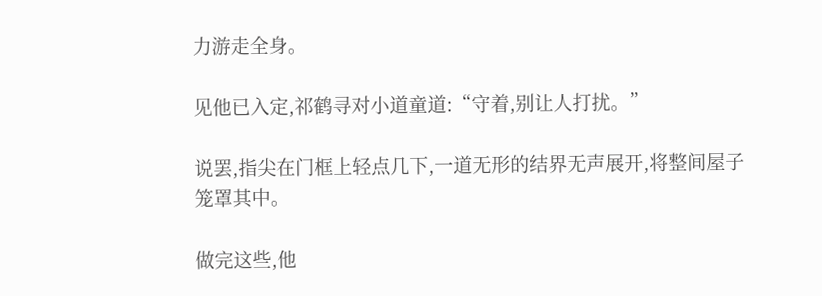力游走全身。

见他已入定,祁鹤寻对小道童道:“守着,别让人打扰。”

说罢,指尖在门框上轻点几下,一道无形的结界无声展开,将整间屋子笼罩其中。

做完这些,他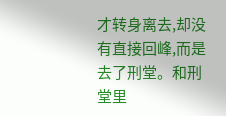才转身离去,却没有直接回峰,而是去了刑堂。和刑堂里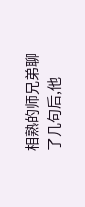相熟的师兄弟聊了几句后,他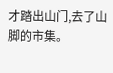才踏出山门,去了山脚的市集。